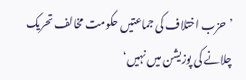’حزب اختلاف کی جماعتیں حکومت مخالف تحریک چلانے کی پوزیشن میں نہیں‘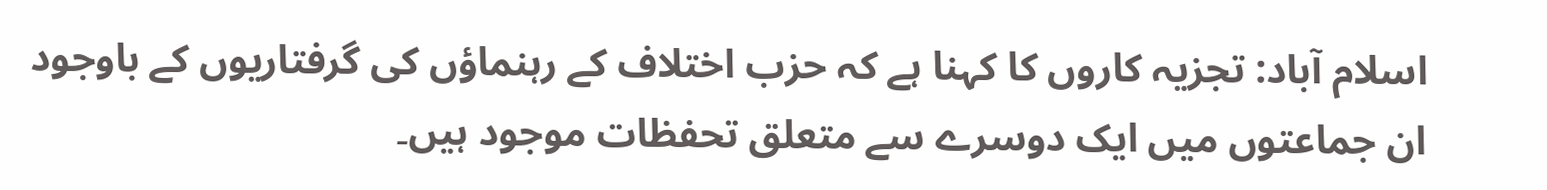اسلام آباد: تجزیہ کاروں کا کہنا ہے کہ حزب اختلاف کے رہنماؤں کی گرفتاریوں کے باوجود ان جماعتوں میں ایک دوسرے سے متعلق تحفظات موجود ہیں۔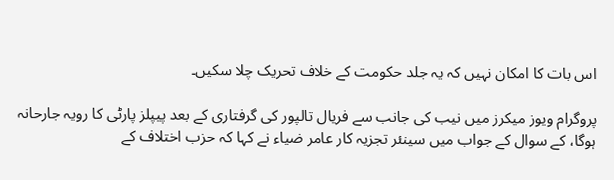اس بات کا امکان نہیں کہ یہ جلد حکومت کے خلاف تحریک چلا سکیں۔

پروگرام ویوز میکرز میں نیب کی جانب سے فریال تالپور کی گرفتاری کے بعد پیپلز پارٹی کا رویہ جارحانہ ہوگا، کے سوال کے جواب میں سینئر تجزیہ کار عامر ضیاء نے کہا کہ حزب اختلاف کے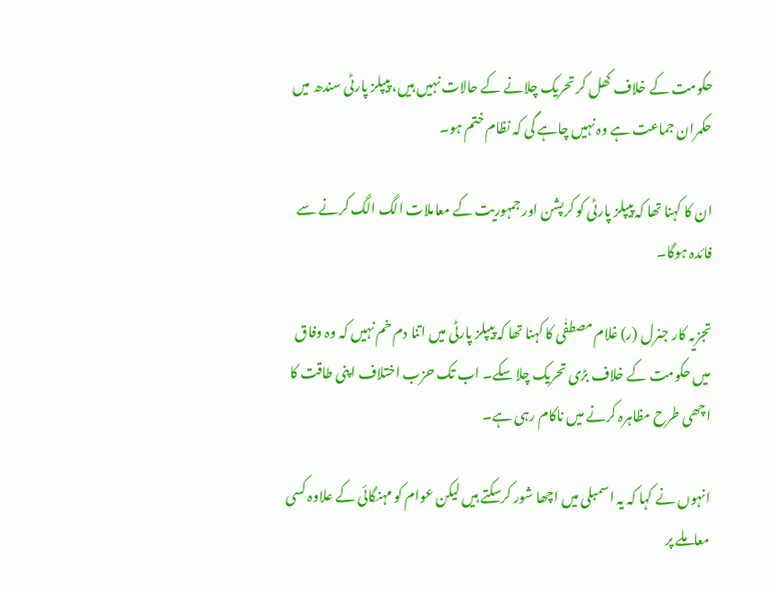حکومت کے خلاف کھل کر تحریک چلانے کے حالات نہیں ہیں، پیپلز پارٹی سندھ میں حکمران جماعت ہے وہ نہیں چاہے گی کہ نظام ختم ہو۔

ان کا کہنا تھا کہ پیپلز پارٹی کو کرپشن اور جمہوریت کے معاملات الگ الگ کرنے سے فائدہ ہوگا۔

تجزیہ کار جنرل (ر) غلام مصطفٰی کا کہنا تھا کہ پیپلز پارٹی میں اتنا دم خم نہیں کہ وہ وفاق میں حکومت کے خلاف بڑی تحریک چلا سکے۔ اب تک حزب اختلاف اپنی طاقت کا اچھی طرح مظاہرہ کرنے میں ناکام رہی ہے۔

انہوں نے کہا کہ یہ اسمبلی میں اچھا شور کرسکتے ہیں لیکن عوام کو مہنگائی کے علاوہ کسی معاملے پر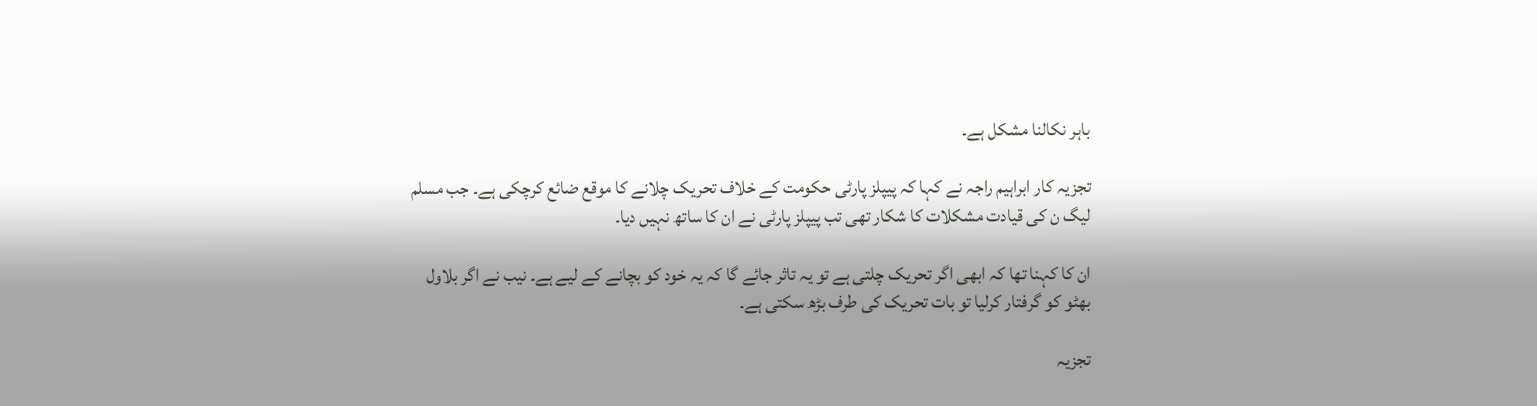باہر نکالنا مشکل ہے۔

تجزیہ کار ابراہیم راجہ نے کہا کہ پیپلز پارٹی حکومت کے خلاف تحریک چلانے کا موقع ضائع کرچکی ہے۔ جب مسلم لیگ ن کی قیادت مشکلات کا شکار تھی تب پیپلز پارٹی نے ان کا ساتھ نہیں دیا۔

ان کا کہنا تھا کہ ابھی اگر تحریک چلتی ہے تو یہ تاثر جائے گا کہ یہ خود کو بچانے کے لیے ہے۔ نیب نے اگر بلاول بھٹو کو گرفتار کرلیا تو بات تحریک کی طرف بڑھ سکتی ہے۔

تجزیہ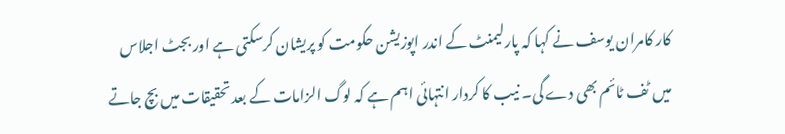کار کامران یوسف نے کہا کہ پارلیمنٹ کے اندر اپوزیشن حکومت کو پریشان کرسکتی ہے اور بجٹ اجلاس میں ٹف ٹائم بھی دے گی۔ نیب کا کردار انتہائی اہم ہے کہ لوگ الزامات کے بعد تحقیقات میں بچ جاتے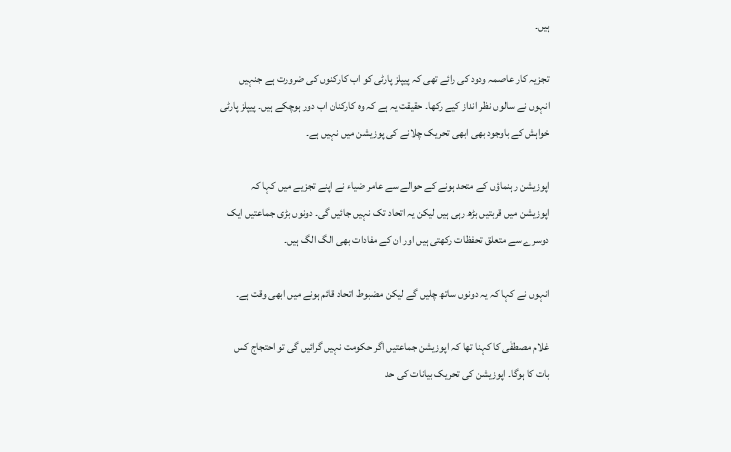ہیں۔

تجزیہ کار عاصمہ ودود کی رائے تھی کہ پیپلز پارٹی کو اب کارکنوں کی ضرورت ہے جنہیں انہوں نے سالوں نظر انداز کیے رکھا۔ حقیقت یہ ہے کہ وہ کارکنان اب دور ہوچکے ہیں۔ پیپلز پارٹی خواہش کے باوجود بھی ابھی تحریک چلانے کی پوزیشن میں نہیں ہے۔

اپوزیشن رہنماؤں کے متحد ہونے کے حوالے سے عامر ضیاء نے اپنے تجزیے میں کہا کہ اپوزیشن میں قربتیں بڑھ رہی ہیں لیکن یہ اتحاد تک نہیں جائیں گی۔ دونوں بڑی جماعتیں ایک دوسرے سے متعلق تحفظات رکھتی ہیں اور ان کے مفادات بھی الگ الگ ہیں۔

انہوں نے کہا کہ یہ دونوں ساتھ چلیں گے لیکن مضبوط اتحاد قائم ہونے میں ابھی وقت ہے۔

غلام مصطفٰی کا کہنا تھا کہ اپوزیشن جماعتیں اگر حکومت نہیں گرائیں گی تو احتجاج کس بات کا ہوگا۔ اپوزیشن کی تحریک بیانات کی حد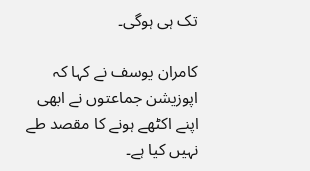تک ہی ہوگی۔

کامران یوسف نے کہا کہ اپوزیشن جماعتوں نے ابھی اپنے اکٹھے ہونے کا مقصد طے نہیں کیا ہے۔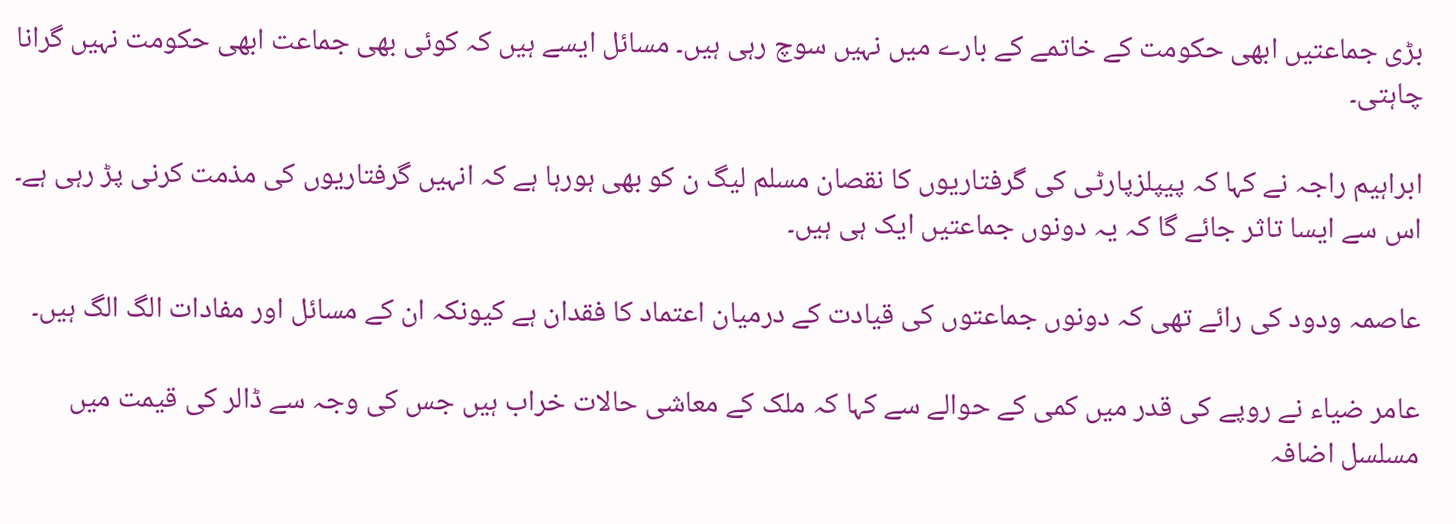بڑی جماعتیں ابھی حکومت کے خاتمے کے بارے میں نہیں سوچ رہی ہیں۔ مسائل ایسے ہیں کہ کوئی بھی جماعت ابھی حکومت نہیں گرانا چاہتی۔

ابراہیم راجہ نے کہا کہ پیپلزپارٹی کی گرفتاریوں کا نقصان مسلم لیگ ن کو بھی ہورہا ہے کہ انہیں گرفتاریوں کی مذمت کرنی پڑ رہی ہے۔ اس سے ایسا تاثر جائے گا کہ یہ دونوں جماعتیں ایک ہی ہیں۔

عاصمہ ودود کی رائے تھی کہ دونوں جماعتوں کی قیادت کے درمیان اعتماد کا فقدان ہے کیونکہ ان کے مسائل اور مفادات الگ الگ ہیں۔

عامر ضیاء نے روپے کی قدر میں کمی کے حوالے سے کہا کہ ملک کے معاشی حالات خراب ہیں جس کی وجہ سے ڈالر کی قیمت میں مسلسل اضافہ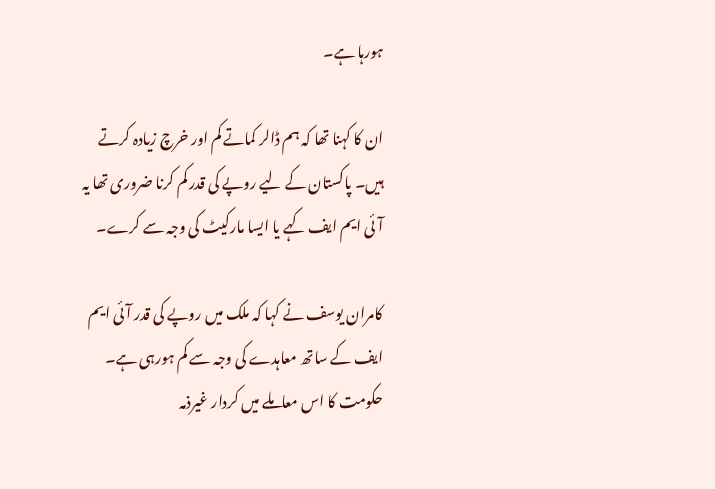ہورہا ہے۔

ان کا کہنا تھا کہ ہم ڈالر کماتے کم اور خرچ زیادہ کرتے ہیں۔ پاکستان کے لیے روپے کی قدر کم کرنا ضروری تھا یہ آئی ایم ایف کہے یا ایسا مارکیٹ کی وجہ سے کرے۔

کامران یوسف نے کہا کہ ملک میں روپے کی قدر آئی ایم ایف کے ساتھ معاہدے کی وجہ سے کم ہورہی ہے۔ حکومت کا اس معاملے میں کردار غیرذمہ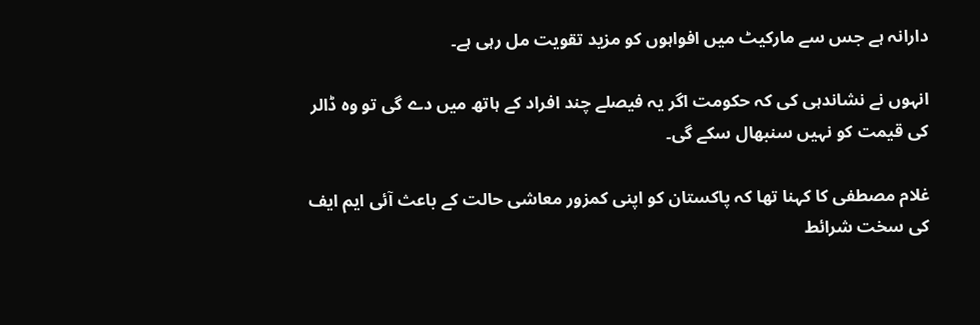دارانہ ہے جس سے مارکیٹ میں افواہوں کو مزید تقویت مل رہی ہے۔

انہوں نے نشاندہی کی کہ حکومت اگر یہ فیصلے چند افراد کے ہاتھ میں دے گی تو وہ ڈالر کی قیمت کو نہیں سنبھال سکے گی۔

غلام مصطفی کا کہنا تھا کہ پاکستان کو اپنی کمزور معاشی حالت کے باعث آئی ایم ایف کی سخت شرائط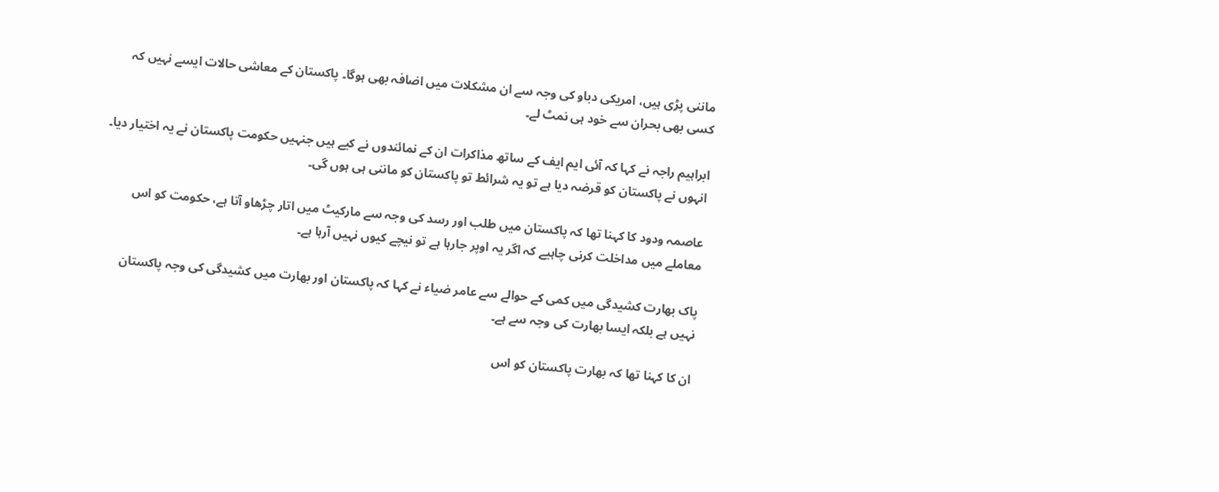ماننی پڑی ہیں، امریکی دباو کی وجہ سے ان مشکلات میں اضافہ بھی ہوگا۔ پاکستان کے معاشی حالات ایسے نہیں کہ کسی بھی بحران سے خود ہی نمٹ لے۔

ابراہیم راجہ نے کہا کہ آئی ایم ایف کے ساتھ مذاکرات ان کے نمائندوں نے کیے ہیں جنہیں حکومت پاکستان نے یہ اختیار دیا۔ انہوں نے پاکستان کو قرضہ دیا ہے تو یہ شرائط تو پاکستان کو ماننی ہی ہوں گی۔

عاصمہ ودود کا کہنا تھا کہ پاکستان میں طلب اور رسد کی وجہ سے مارکیٹ میں اتار چڑھاو آتا ہے، حکومت کو اس معاملے میں مداخلت کرنی چاہیے کہ اگر یہ اوپر جارہا ہے تو نیچے کیوں نہیں آرہا ہے۔

پاک بھارت کشیدگی میں کمی کے حوالے سے عامر ضیاء نے کہا کہ پاکستان اور بھارت میں کشیدگی کی وجہ پاکستان نہیں ہے بلکہ ایسا بھارت کی وجہ سے ہے۔

ان کا کہنا تھا کہ بھارت پاکستان کو اس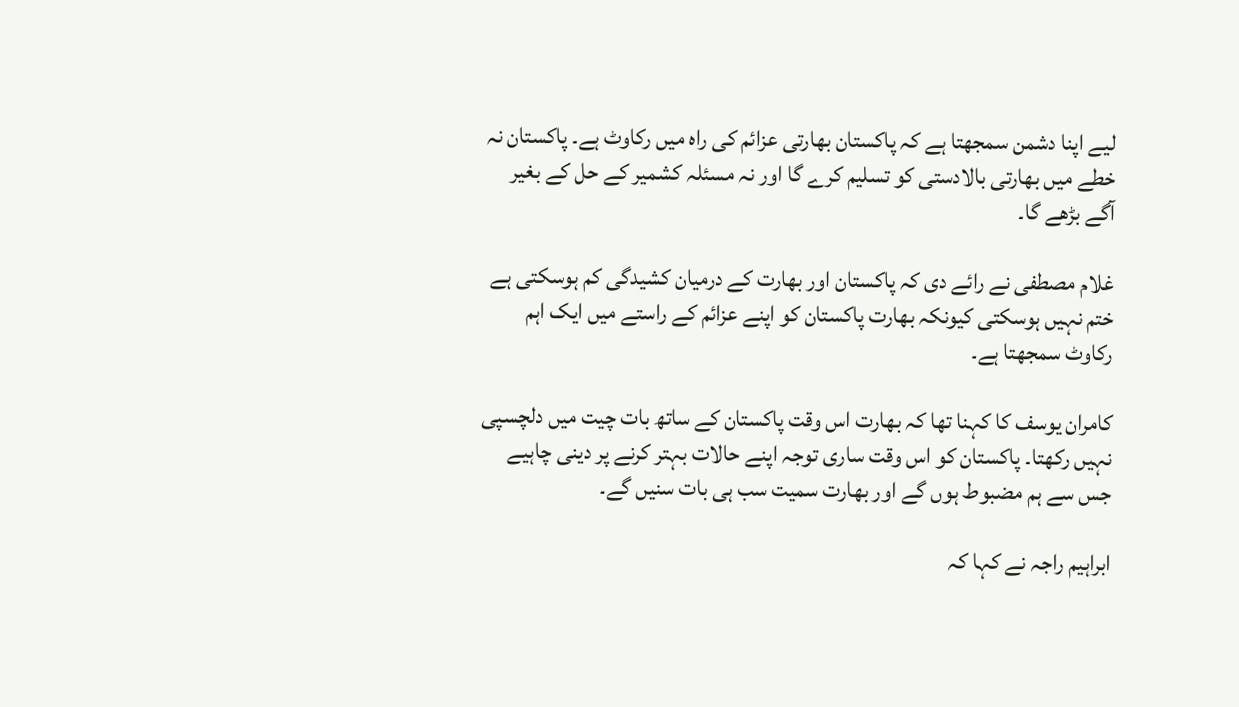لیے اپنا دشمن سمجھتا ہے کہ پاکستان بھارتی عزائم کی راہ میں رکاوٹ ہے۔ پاکستان نہ خطے میں بھارتی بالادستی کو تسلیم کرے گا اور نہ مسئلہ کشمیر کے حل کے بغیر آگے بڑھے گا۔

غلام مصطفی نے رائے دی کہ پاکستان اور بھارت کے درمیان کشیدگی کم ہوسکتی ہے ختم نہیں ہوسکتی کیونکہ بھارت پاکستان کو اپنے عزائم کے راستے میں ایک اہم رکاوٹ سمجھتا ہے۔

کامران یوسف کا کہنا تھا کہ بھارت اس وقت پاکستان کے ساتھ بات چیت میں دلچسپی نہیں رکھتا۔ پاکستان کو اس وقت ساری توجہ اپنے حالات بہتر کرنے پر دینی چاہیے جس سے ہم مضبوط ہوں گے اور بھارت سمیت سب ہی بات سنیں گے۔

ابراہیم راجہ نے کہا کہ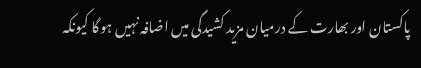پاکستان اور بھارت کے درمیان مزید کشیدگی میں اضافہ نہیں ہوگا کیونکہ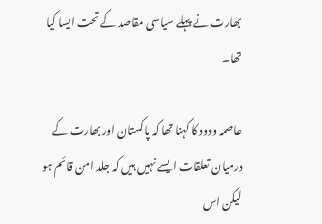بھارت نے پہلے سیاسی مقاصد کے تحت ایسا کیا تھا۔

عاصمہ ودود کا کہنا تھا کہ پاکستان اور بھارت کے درمیان تعلقات ایسے نہیں ہیں کہ جلد امن قائم ہو لیکن اس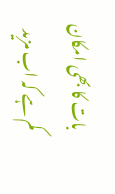بات کا بھی امکان کم ہے کہ اب مزید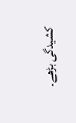کشیدگی بڑھے۔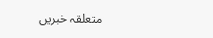متعلقہ خبریں